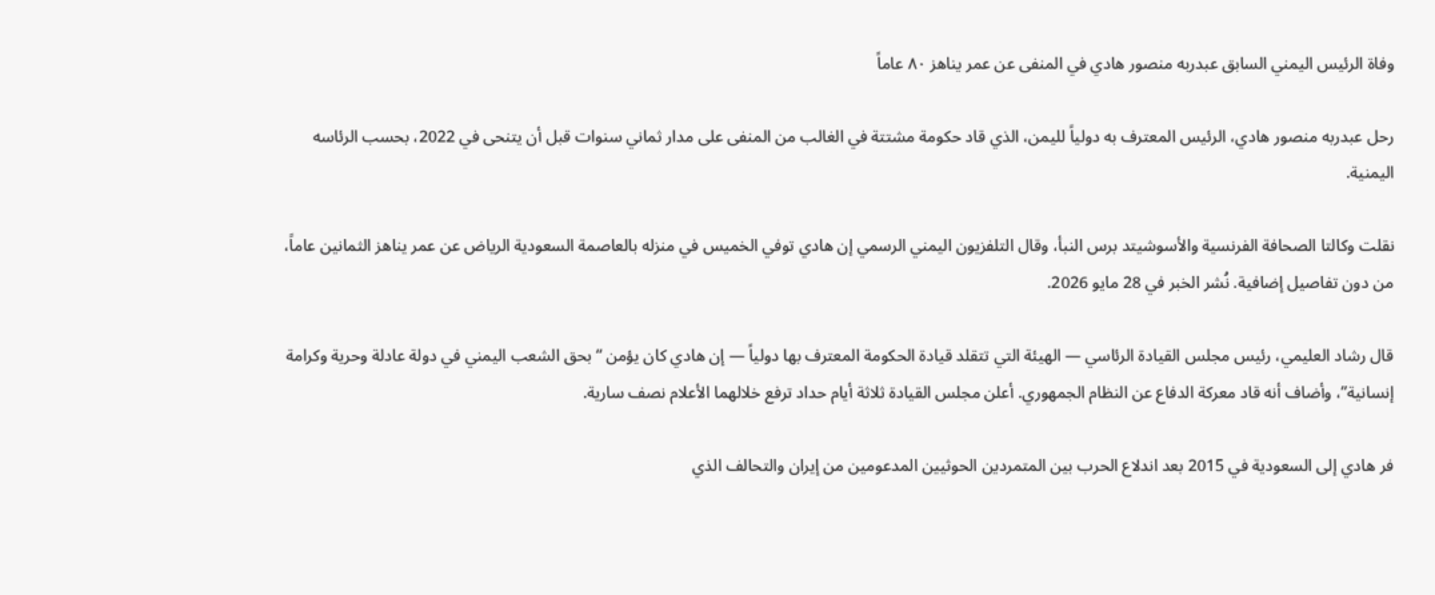وفاة الرئيس اليمني السابق عبدربه منصور هادي في المنفى عن عمر يناهز ٨٠ عاماً

رحل عبدربه منصور هادي، الرئيس المعترف به دولياً لليمن، الذي قاد حكومة مشتتة في الغالب من المنفى على مدار ثماني سنوات قبل أن يتنحى في 2022، بحسب الرئاسه اليمنية.

نقلت وكالتا الصحافة الفرنسية والأسوشيتد برس النبأ، وقال التلفزيون اليمني الرسمي إن هادي توفي الخميس في منزله بالعاصمة السعودية الرياض عن عمر يناهز الثمانين عاماً، من دون تفاصيل إضافية. نُشر الخبر في 28 مايو 2026.

قال رشاد العليمي، رئيس مجلس القيادة الرئاسي — الهيئة التي تتقلد قيادة الحكومة المعترف بها دولياً — إن هادي كان يؤمن “بحق الشعب اليمني في دولة عادلة وحرية وكرامة إنسانية”، وأضاف أنه قاد معركة الدفاع عن النظام الجمهوري. أعلن مجلس القيادة ثلاثة أيام حداد ترفع خلالهما الأعلام نصف سارية.

فر هادي إلى السعودية في 2015 بعد اندلاع الحرب بين المتمردين الحوثيين المدعومين من إيران والتحالف الذي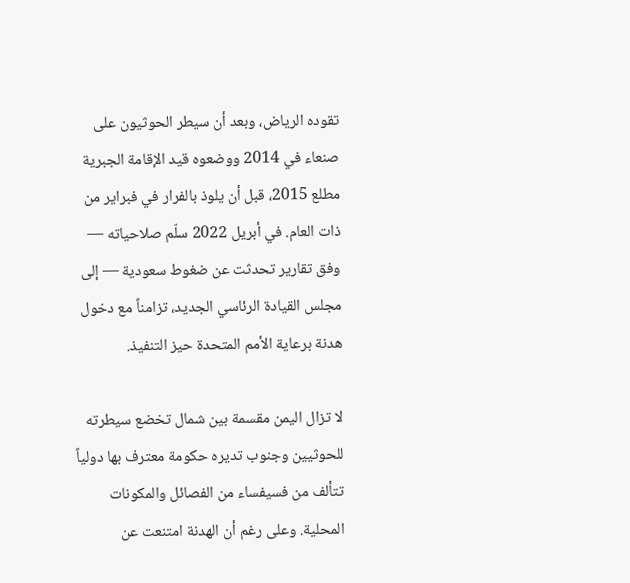تقوده الرياض، وبعد أن سيطر الحوثيون على صنعاء في 2014 ووضعوه قيد الإقامة الجبرية مطلع 2015، قبل أن يلوذ بالفرار في فبراير من ذات العام. في أبريل 2022 سلّم صلاحياته — وفق تقارير تحدثت عن ضغوط سعودية — إلى مجلس القيادة الرئاسي الجديد، تزامناً مع دخول هدنة برعاية الأمم المتحدة حيز التنفيذ.

لا تزال اليمن مقسمة بين شمال تخضع سيطرته للحوثيين وجنوب تديره حكومة معترف بها دولياً تتألف من فسيفساء من الفصائل والمكونات المحلية. وعلى رغم أن الهدنة امتنعت عن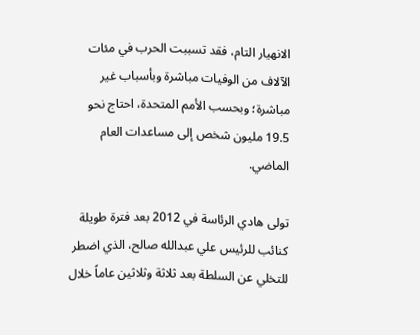الانهيار التام، فقد تسببت الحرب في مئات الآلاف من الوفيات مباشرة وبأسباب غير مباشرة؛ وبحسب الأمم المتحدة، احتاج نحو 19.5 مليون شخص إلى مساعدات العام الماضي.

تولى هادي الرئاسة في 2012 بعد فترة طويلة كنائب للرئيس علي عبدالله صالح، الذي اضطر للتخلي عن السلطة بعد ثلاثة وثلاثين عاماً خلال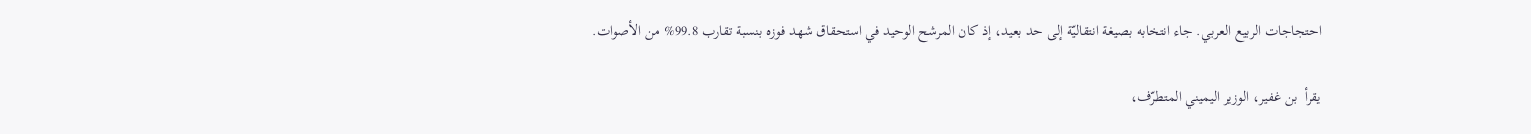احتجاجات الربيع العربي. جاء انتخابه بصيغة انتقاليّة إلى حد بعيد، إذ كان المرشح الوحيد في استحقاق شهد فوزه بنسبة تقارب 99.8% من الأصوات.

يقرأ  بن غفير، الوزير اليميني المتطرّف،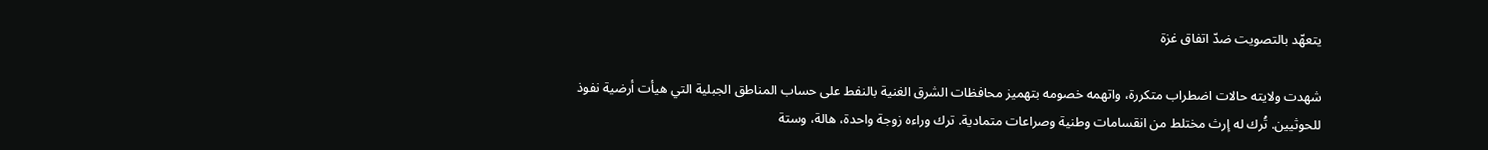يتعهّد بالتصويت ضدّ اتفاق غزة

شهدت ولايته حالات اضطراب متكررة، واتهمه خصومه بتهميز محافظات الشرق الغنية بالنفط على حساب المناطق الجبلية التي هيأت أرضية نفوذ للحوثيين. تُرك له إرث مختلط من انقسامات وطنية وصراعات متمادية. ترك وراءه زوجة واحدة، هالة، وستة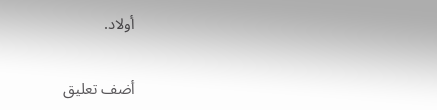أولاد.

أضف تعليق